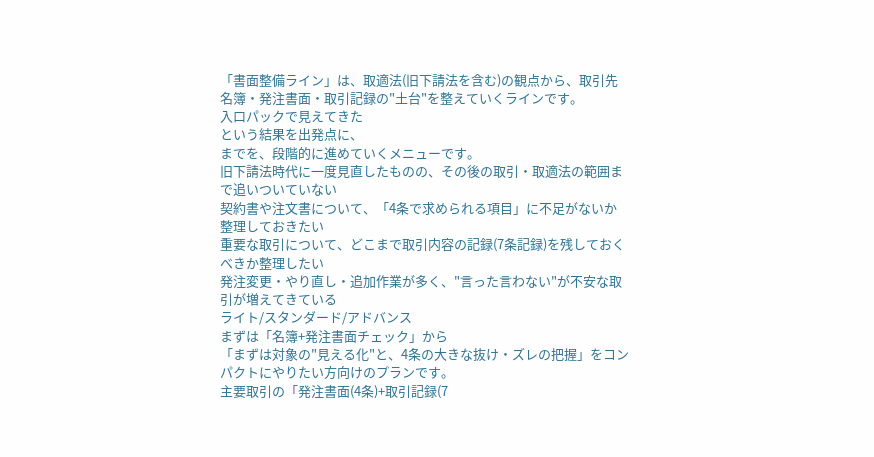「書面整備ライン」は、取適法(旧下請法を含む)の観点から、取引先名簿・発注書面・取引記録の"土台"を整えていくラインです。
入口パックで見えてきた
という結果を出発点に、
までを、段階的に進めていくメニューです。
旧下請法時代に一度見直したものの、その後の取引・取適法の範囲まで追いついていない
契約書や注文書について、「4条で求められる項目」に不足がないか整理しておきたい
重要な取引について、どこまで取引内容の記録(7条記録)を残しておくべきか整理したい
発注変更・やり直し・追加作業が多く、"言った言わない"が不安な取引が増えてきている
ライト/スタンダード/アドバンス
まずは「名簿+発注書面チェック」から
「まずは対象の"見える化"と、4条の大きな抜け・ズレの把握」をコンパクトにやりたい方向けのプランです。
主要取引の「発注書面(4条)+取引記録(7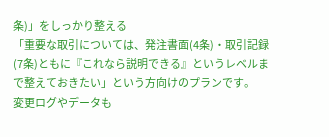条)」をしっかり整える
「重要な取引については、発注書面(4条)・取引記録(7条)ともに『これなら説明できる』というレベルまで整えておきたい」という方向けのプランです。
変更ログやデータも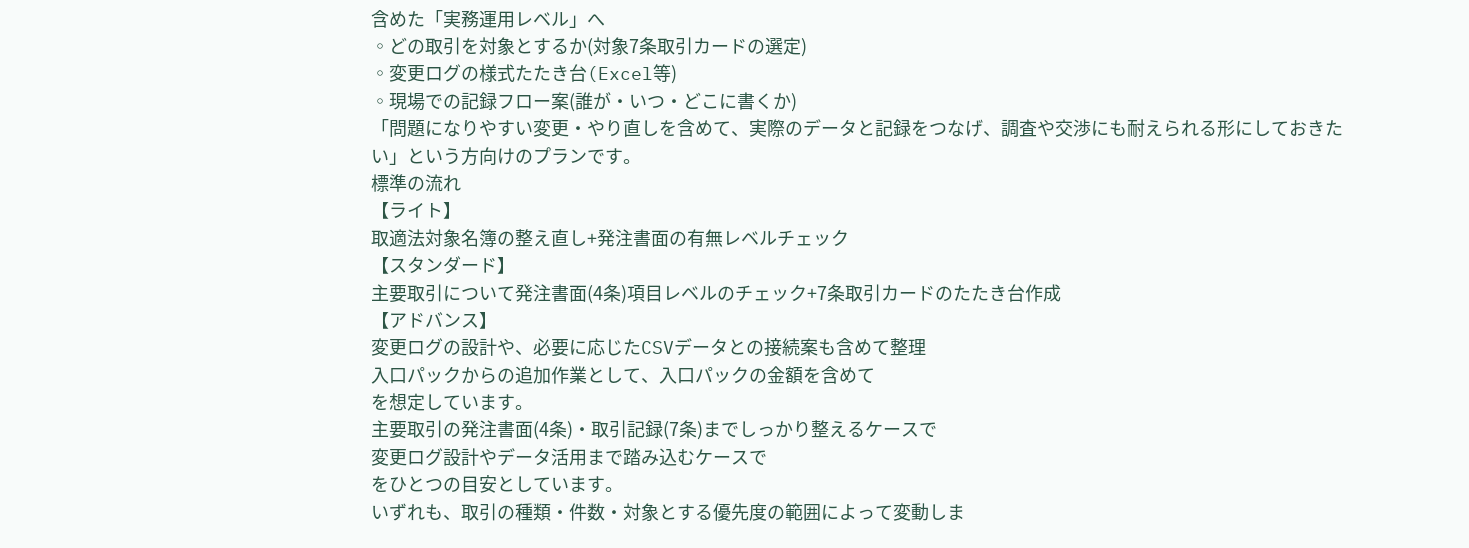含めた「実務運用レベル」へ
◦どの取引を対象とするか(対象7条取引カードの選定)
◦変更ログの様式たたき台(Excel等)
◦現場での記録フロー案(誰が・いつ・どこに書くか)
「問題になりやすい変更・やり直しを含めて、実際のデータと記録をつなげ、調査や交渉にも耐えられる形にしておきたい」という方向けのプランです。
標準の流れ
【ライト】
取適法対象名簿の整え直し+発注書面の有無レベルチェック
【スタンダード】
主要取引について発注書面(4条)項目レベルのチェック+7条取引カードのたたき台作成
【アドバンス】
変更ログの設計や、必要に応じたCSVデータとの接続案も含めて整理
入口パックからの追加作業として、入口パックの金額を含めて
を想定しています。
主要取引の発注書面(4条)・取引記録(7条)までしっかり整えるケースで
変更ログ設計やデータ活用まで踏み込むケースで
をひとつの目安としています。
いずれも、取引の種類・件数・対象とする優先度の範囲によって変動しま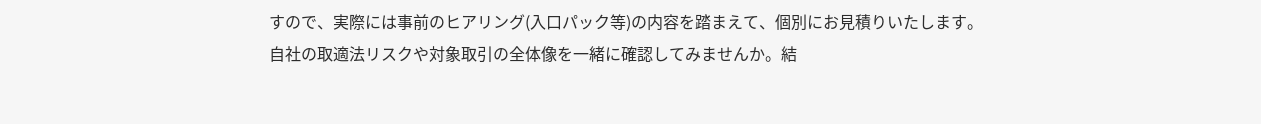すので、実際には事前のヒアリング(入口パック等)の内容を踏まえて、個別にお見積りいたします。
自社の取適法リスクや対象取引の全体像を一緒に確認してみませんか。結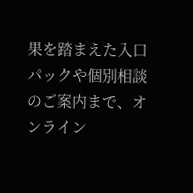果を踏まえた入口パックや個別相談のご案内まで、オンライン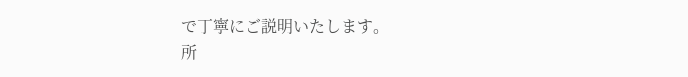で丁寧にご説明いたします。
所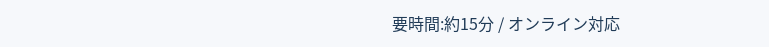要時間:約15分 / オンライン対応